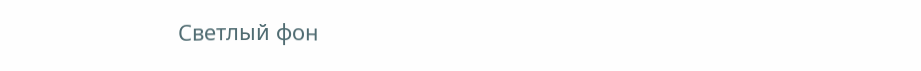Светлый фон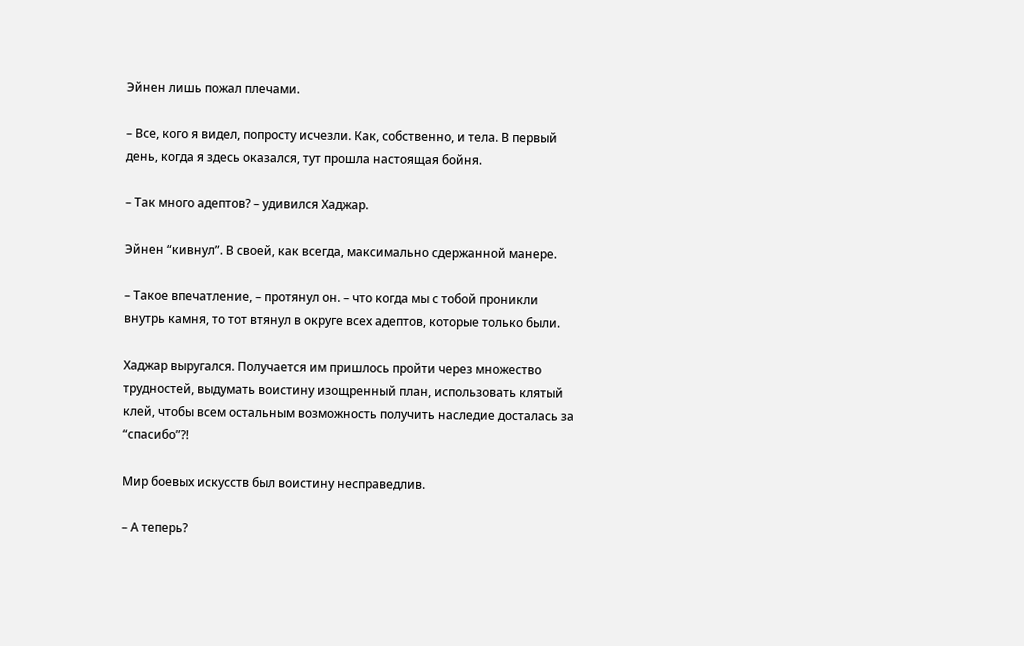Эйнен лишь пожал плечами.

– Все, кого я видел, попросту исчезли. Как, собственно, и тела. В первый день, когда я здесь оказался, тут прошла настоящая бойня.

– Так много адептов? – удивился Хаджар.

Эйнен “кивнул”. В своей, как всегда, максимально сдержанной манере.

– Такое впечатление, – протянул он. – что когда мы с тобой проникли внутрь камня, то тот втянул в округе всех адептов, которые только были.

Хаджар выругался. Получается им пришлось пройти через множество трудностей, выдумать воистину изощренный план, использовать клятый клей, чтобы всем остальным возможность получить наследие досталась за “спасибо”?!

Мир боевых искусств был воистину несправедлив.

– А теперь?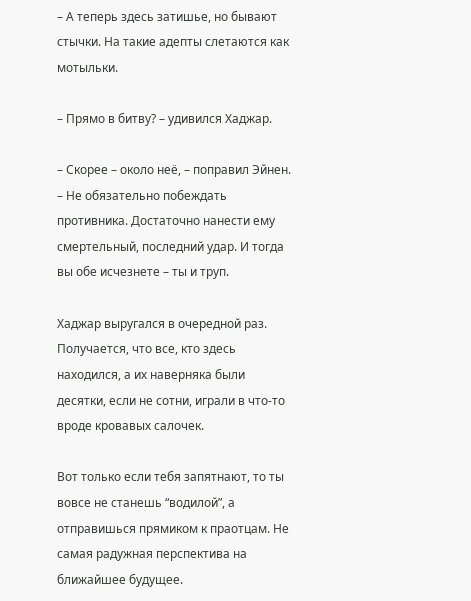– А теперь здесь затишье, но бывают стычки. На такие адепты слетаются как мотыльки.

– Прямо в битву? – удивился Хаджар.

– Скорее – около неё, – поправил Эйнен. – Не обязательно побеждать противника. Достаточно нанести ему смертельный, последний удар. И тогда вы обе исчезнете – ты и труп.

Хаджар выругался в очередной раз. Получается, что все, кто здесь находился, а их наверняка были десятки, если не сотни, играли в что-то вроде кровавых салочек.

Вот только если тебя запятнают, то ты вовсе не станешь “водилой”, а отправишься прямиком к праотцам. Не самая радужная перспектива на ближайшее будущее.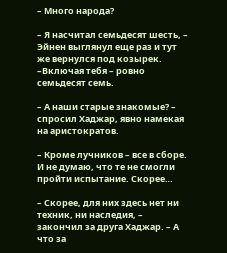– Много народа?

– Я насчитал семьдесят шесть, – Эйнен выглянул еще раз и тут же вернулся под козырек. –Включая тебя – ровно семьдесят семь.

– А наши старые знакомые? – спросил Хаджар, явно намекая на аристократов.

– Кроме лучников – все в сборе. И не думаю, что те не смогли пройти испытание. Скорее…

– Скорее, для них здесь нет ни техник, ни наследия, – закончил за друга Хаджар. – А что за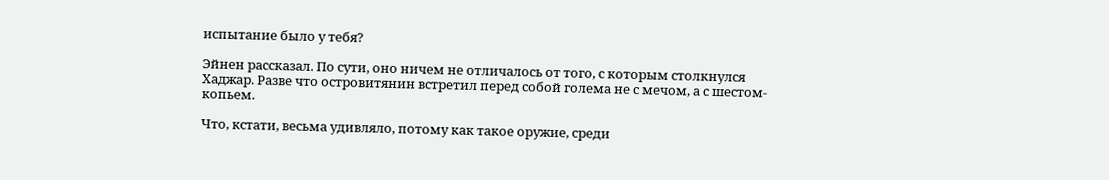испытание было у тебя?

Эйнен рассказал. По сути, оно ничем не отличалось от того, с которым столкнулся Хаджар. Разве что островитянин встретил перед собой голема не с мечом, а с шестом-копьем.

Что, кстати, весьма удивляло, потому как такое оружие, среди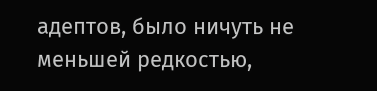адептов, было ничуть не меньшей редкостью,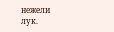нежели лук.